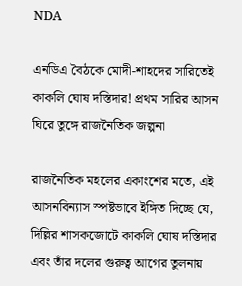NDA

এনডিএ বৈঠকে মোদী-শাহদের সারিতেই কাকলি ঘোষ দস্তিদার! প্রথম সারির আসন ঘিরে তুঙ্গে রাজনৈতিক জল্পনা

রাজনৈতিক মহলের একাংশের মতে, এই আসনবিন্যাস স্পষ্টভাবে ইঙ্গিত দিচ্ছে যে, দিল্লির শাসকজোটে কাকলি ঘোষ দস্তিদার এবং তাঁর দলের গুরুত্ব আগের তুলনায়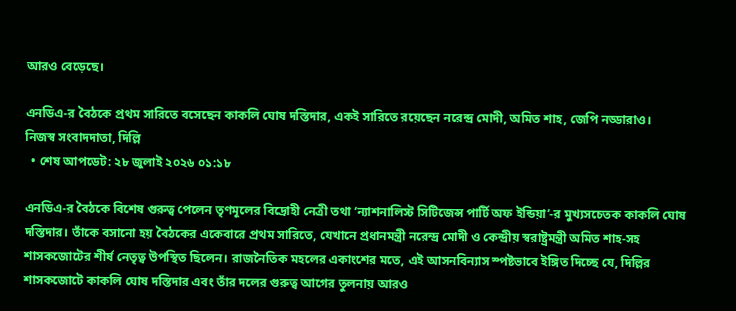আরও বেড়েছে।

এনডিএ-র বৈঠকে প্রথম সারিতে বসেছেন কাকলি ঘোষ দস্তিদার, একই সারিতে রয়েছেন নরেন্দ্র মোদী, অমিত শাহ, জেপি নড্ডারাও।
নিজস্ব সংবাদদাতা, দিল্লি
  • শেষ আপডেট: ২৮ জুলাই ২০২৬ ০১:১৮

এনডিএ-র বৈঠকে বিশেষ গুরুত্ব পেলেন তৃণমূলের বিদ্রোহী নেত্রী তথা ‘ন্যাশনালিস্ট সিটিজেন্স পার্টি অফ ইন্ডিয়া’-র মুখ্যসচেতক কাকলি ঘোষ দস্তিদার। তাঁকে বসানো হয় বৈঠকের একেবারে প্রথম সারিতে, যেখানে প্রধানমন্ত্রী নরেন্দ্র মোদী ও কেন্দ্রীয় স্বরাষ্ট্রমন্ত্রী অমিত শাহ-সহ শাসকজোটের শীর্ষ নেতৃত্ব উপস্থিত ছিলেন। রাজনৈতিক মহলের একাংশের মতে, এই আসনবিন্যাস স্পষ্টভাবে ইঙ্গিত দিচ্ছে যে, দিল্লির শাসকজোটে কাকলি ঘোষ দস্তিদার এবং তাঁর দলের গুরুত্ব আগের তুলনায় আরও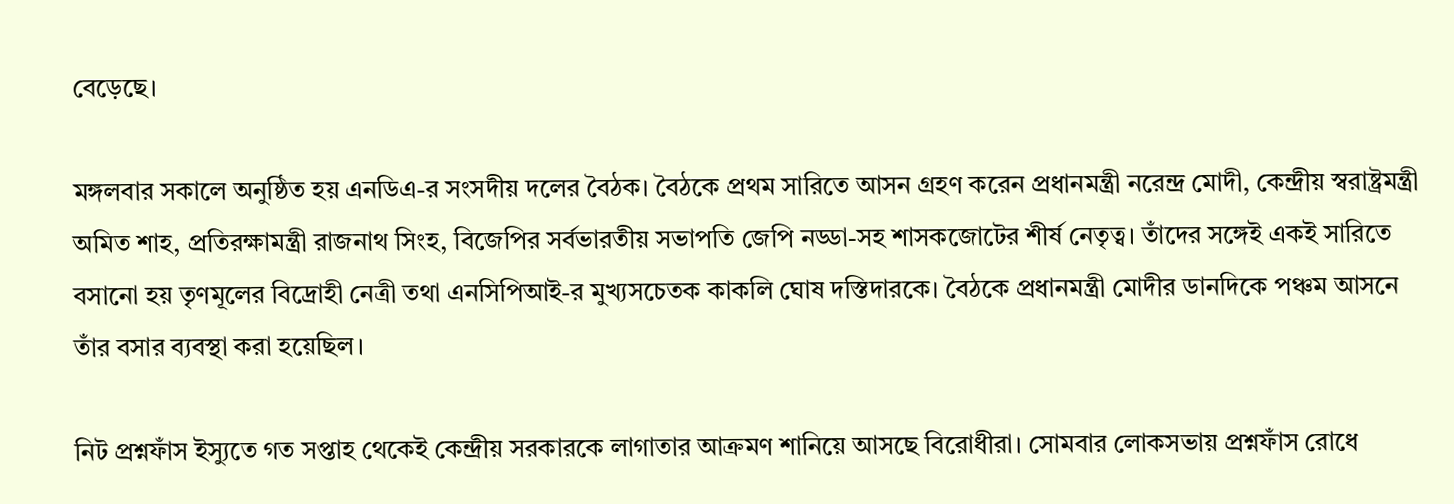বেড়েছে।

মঙ্গলবার সকালে অনুষ্ঠিত হয় এনডিএ-র সংসদীয় দলের বৈঠক। বৈঠকে প্রথম সারিতে আসন গ্রহণ করেন প্রধানমন্ত্রী নরেন্দ্র মোদী, কেন্দ্রীয় স্বরাষ্ট্রমন্ত্রী অমিত শাহ, প্রতিরক্ষামন্ত্রী রাজনাথ সিংহ, বিজেপির সর্বভারতীয় সভাপতি জেপি নড্ডা-সহ শাসকজোটের শীর্ষ নেতৃত্ব। তাঁদের সঙ্গেই একই সারিতে বসানো হয় তৃণমূলের বিদ্রোহী নেত্রী তথা এনসিপিআই-র মুখ্যসচেতক কাকলি ঘোষ দস্তিদারকে। বৈঠকে প্রধানমন্ত্রী মোদীর ডানদিকে পঞ্চম আসনে তাঁর বসার ব্যবস্থা করা হয়েছিল।

নিট প্রশ্নফাঁস ইস্যুতে গত সপ্তাহ থেকেই কেন্দ্রীয় সরকারকে লাগাতার আক্রমণ শানিয়ে আসছে বিরোধীরা। সোমবার লোকসভায় প্রশ্নফাঁস রোধে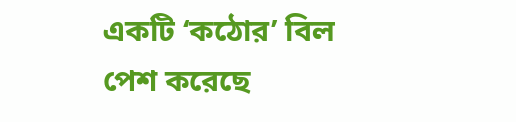একটি ‘কঠোর’ বিল পেশ করেছে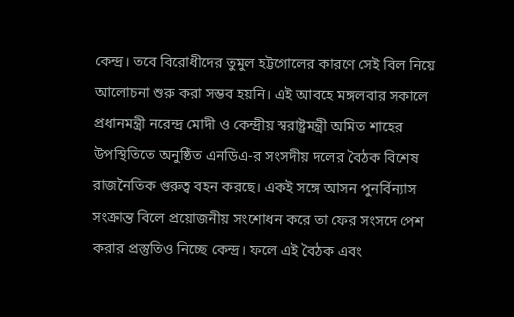কেন্দ্র। তবে বিরোধীদের তুমুল হট্টগোলের কারণে সেই বিল নিয়ে আলোচনা শুরু করা সম্ভব হয়নি। এই আবহে মঙ্গলবার সকালে প্রধানমন্ত্রী নরেন্দ্র মোদী ও কেন্দ্রীয় স্বরাষ্ট্রমন্ত্রী অমিত শাহের উপস্থিতিতে অনুষ্ঠিত এনডিএ-র সংসদীয় দলের বৈঠক বিশেষ রাজনৈতিক গুরুত্ব বহন করছে। একই সঙ্গে আসন পুনর্বিন্যাস সংক্রান্ত বিলে প্রয়োজনীয় সংশোধন করে তা ফের সংসদে পেশ করার প্রস্তুতিও নিচ্ছে কেন্দ্র। ফলে এই বৈঠক এবং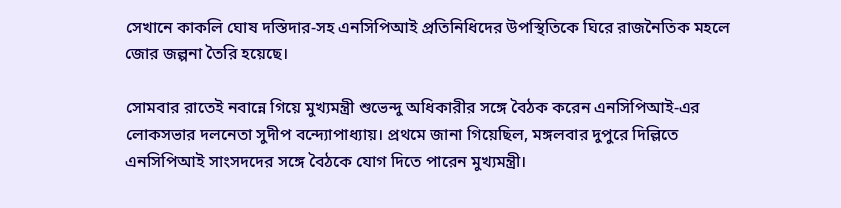সেখানে কাকলি ঘোষ দস্তিদার-সহ এনসিপিআই প্রতিনিধিদের উপস্থিতিকে ঘিরে রাজনৈতিক মহলে জোর জল্পনা তৈরি হয়েছে।

সোমবার রাতেই নবান্নে গিয়ে মুখ্যমন্ত্রী শুভেন্দু অধিকারীর সঙ্গে বৈঠক করেন এনসিপিআই-এর লোকসভার দলনেতা সুদীপ বন্দ্যোপাধ্যায়। প্রথমে জানা গিয়েছিল, মঙ্গলবার দুপুরে দিল্লিতে এনসিপিআই সাংসদদের সঙ্গে বৈঠকে যোগ দিতে পারেন মুখ্যমন্ত্রী।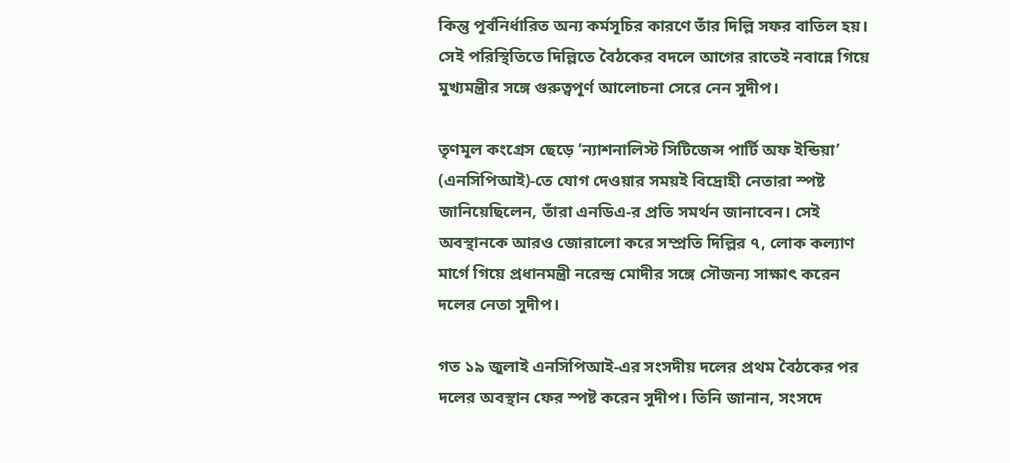কিন্তু পূর্বনির্ধারিত অন্য কর্মসূচির কারণে তাঁর দিল্লি সফর বাতিল হয়। সেই পরিস্থিতিতে দিল্লিতে বৈঠকের বদলে আগের রাতেই নবান্নে গিয়ে মুখ্যমন্ত্রীর সঙ্গে গুরুত্বপূর্ণ আলোচনা সেরে নেন সুদীপ।

তৃণমূল কংগ্রেস ছেড়ে ‘ন্যাশনালিস্ট সিটিজেন্স পার্টি অফ ইন্ডিয়া’ (এনসিপিআই)-তে যোগ দেওয়ার সময়ই বিদ্রোহী নেতারা স্পষ্ট জানিয়েছিলেন, তাঁরা এনডিএ-র প্রতি সমর্থন জানাবেন। সেই অবস্থানকে আরও জোরালো করে সম্প্রতি দিল্লির ৭, লোক কল্যাণ মার্গে গিয়ে প্রধানমন্ত্রী নরেন্দ্র মোদীর সঙ্গে সৌজন্য সাক্ষাৎ করেন দলের নেতা সুদীপ।

গত ১৯ জুলাই এনসিপিআই-এর সংসদীয় দলের প্রথম বৈঠকের পর দলের অবস্থান ফের স্পষ্ট করেন সুদীপ। তিনি জানান, সংসদে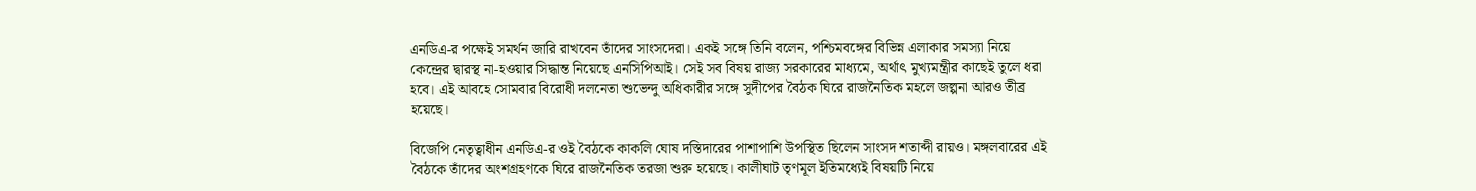এনডিএ-র পক্ষেই সমর্থন জারি রাখবেন তাঁদের সাংসদেরা। একই সঙ্গে তিনি বলেন, পশ্চিমবঙ্গের বিভিন্ন এলাকার সমস্যা নিয়ে কেন্দ্রের দ্বারস্থ না-হওয়ার সিদ্ধান্ত নিয়েছে এনসিপিআই। সেই সব বিষয় রাজ্য সরকারের মাধ্যমে, অর্থাৎ মুখ্যমন্ত্রীর কাছেই তুলে ধরা হবে। এই আবহে সোমবার বিরোধী দলনেতা শুভেন্দু অধিকারীর সঙ্গে সুদীপের বৈঠক ঘিরে রাজনৈতিক মহলে জল্পনা আরও তীব্র হয়েছে।

বিজেপি নেতৃত্বাধীন এনডিএ-র ওই বৈঠকে কাকলি ঘোষ দস্তিদারের পাশাপাশি উপস্থিত ছিলেন সাংসদ শতাব্দী রায়ও। মঙ্গলবারের এই বৈঠকে তাঁদের অংশগ্রহণকে ঘিরে রাজনৈতিক তরজা শুরু হয়েছে। কালীঘাট তৃণমূল ইতিমধ্যেই বিষয়টি নিয়ে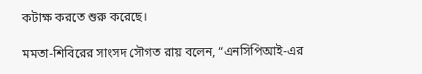কটাক্ষ করতে শুরু করেছে।

মমতা-শিবিরের সাংসদ সৌগত রায় বলেন, “এনসিপিআই-এর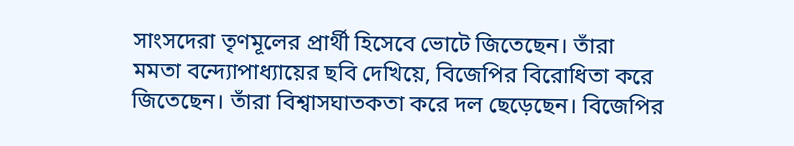সাংসদেরা তৃণমূলের প্রার্থী হিসেবে ভোটে জিতেছেন। তাঁরা মমতা বন্দ্যোপাধ্যায়ের ছবি দেখিয়ে, বিজেপির বিরোধিতা করে জিতেছেন। তাঁরা বিশ্বাসঘাতকতা করে দল ছেড়েছেন। বিজেপির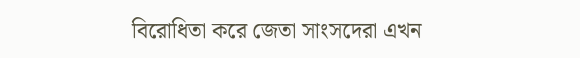বিরোধিতা করে জেতা সাংসদেরা এখন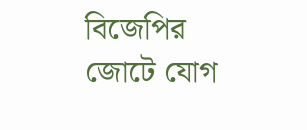বিজেপির জোটে যোগ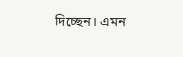দিচ্ছেন। এমন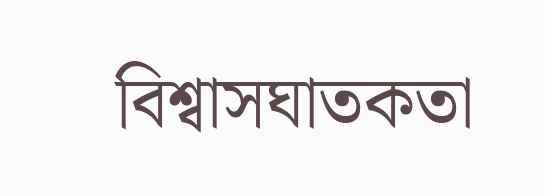বিশ্বাসঘাতকতা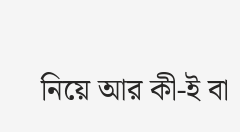নিয়ে আর কী-ই বা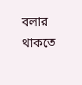বলার থাকতে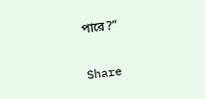পারে?”


Share